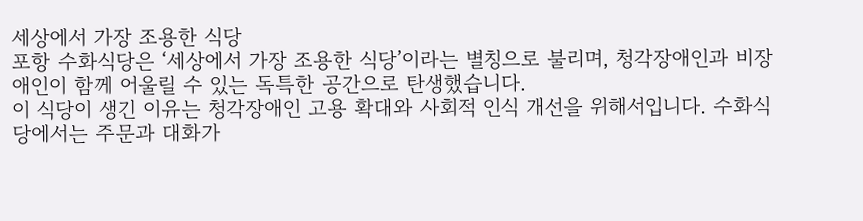세상에서 가장 조용한 식당
포항 수화식당은 ‘세상에서 가장 조용한 식당’이라는 별칭으로 불리며, 청각장애인과 비장애인이 함께 어울릴 수 있는 독특한 공간으로 탄생했습니다.
이 식당이 생긴 이유는 청각장애인 고용 확대와 사회적 인식 개선을 위해서입니다. 수화식당에서는 주문과 대화가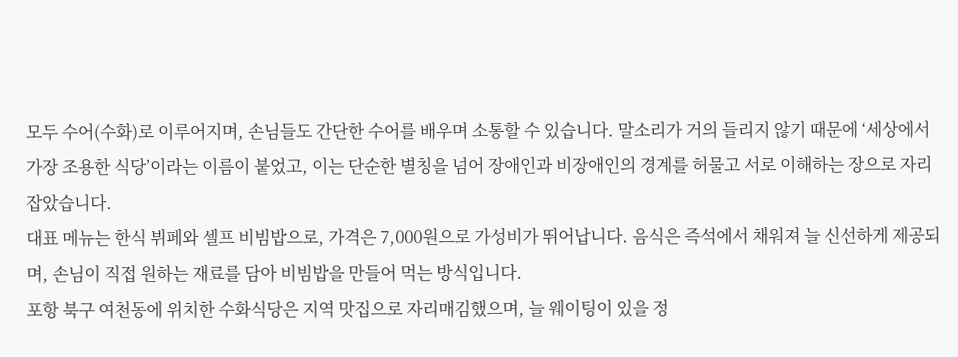모두 수어(수화)로 이루어지며, 손님들도 간단한 수어를 배우며 소통할 수 있습니다. 말소리가 거의 들리지 않기 때문에 ‘세상에서 가장 조용한 식당’이라는 이름이 붙었고, 이는 단순한 별칭을 넘어 장애인과 비장애인의 경계를 허물고 서로 이해하는 장으로 자리 잡았습니다.
대표 메뉴는 한식 뷔페와 셀프 비빔밥으로, 가격은 7,000원으로 가성비가 뛰어납니다. 음식은 즉석에서 채워져 늘 신선하게 제공되며, 손님이 직접 원하는 재료를 담아 비빔밥을 만들어 먹는 방식입니다.
포항 북구 여천동에 위치한 수화식당은 지역 맛집으로 자리매김했으며, 늘 웨이팅이 있을 정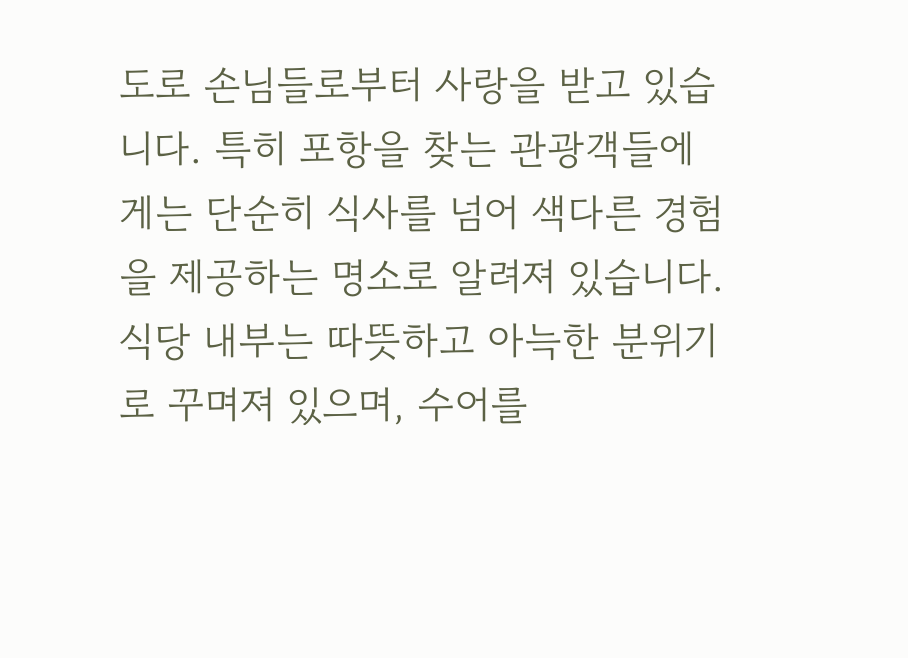도로 손님들로부터 사랑을 받고 있습니다. 특히 포항을 찾는 관광객들에게는 단순히 식사를 넘어 색다른 경험을 제공하는 명소로 알려져 있습니다. 식당 내부는 따뜻하고 아늑한 분위기로 꾸며져 있으며, 수어를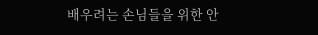배우려는 손님들을 위한 안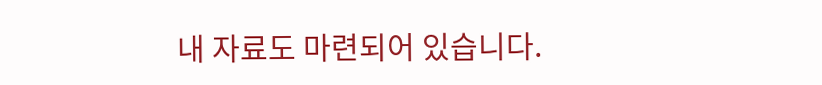내 자료도 마련되어 있습니다.